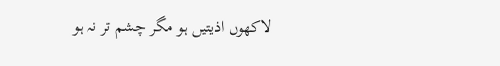لاکھوں اذیتیں ہو مگر چشم تر نہ ہو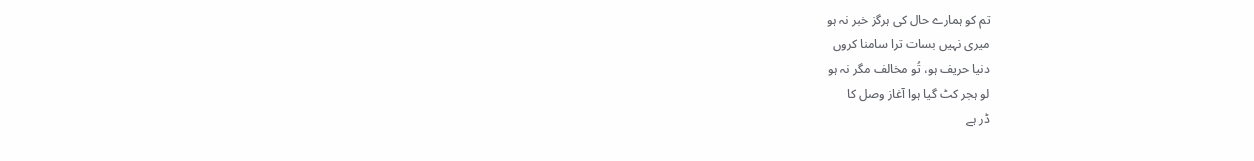تم کو ہمارے حال کی ہرگز خبر نہ ہو
میری نہیں بسات ترا سامنا کروں
دنیا حریف ہو، تُو مخالف مگر نہ ہو
لو ہجر کٹ گیا ہوا آغاز وصل کا
ڈر ہے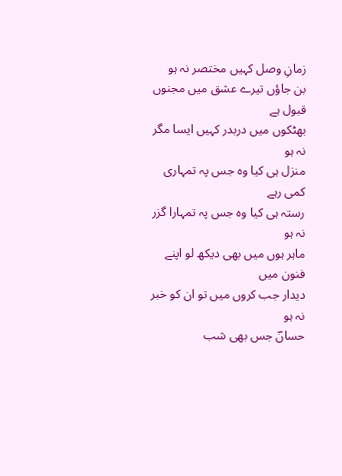زمانِ وصل کہیں مختصر نہ ہو
بن جاؤں تیرے عشق میں مجنوں قبول ہے
بھٹکوں میں دربدر کہیں ایسا مگر نہ ہو
منزل ہی کیا وہ جس پہ تمہاری کمی رہے
رستہ ہی کیا وہ جس پہ تمہارا گزر نہ ہو
ماہر ہوں میں بھی دیکھ لو اپنے فنون میں
دیدار جب کروں میں تو ان کو خبر نہ ہو
حسانؔ جس بھی شب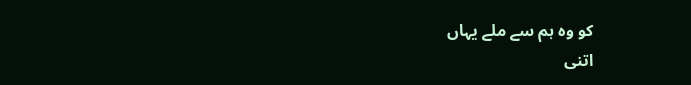کو وہ ہم سے ملے یہاں
اتنی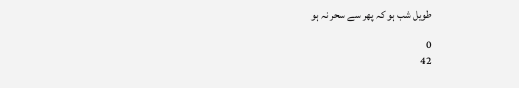طویل شب ہو کہ پھر سے سحر نہ ہو

0
42